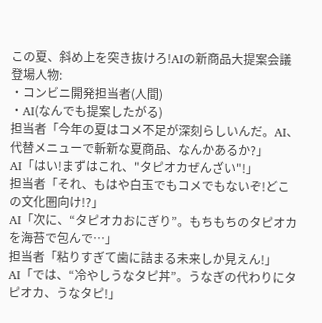この夏、斜め上を突き抜けろ!AIの新商品大提案会議
登場人物:
・コンビニ開発担当者(人間)
・AI(なんでも提案したがる)
担当者「今年の夏はコメ不足が深刻らしいんだ。AI、代替メニューで斬新な夏商品、なんかあるか?」
AI「はい!まずはこれ、"タピオカぜんざい"!」
担当者「それ、もはや白玉でもコメでもないぞ!どこの文化圏向け!?」
AI「次に、“タピオカおにぎり”。もちもちのタピオカを海苔で包んで…」
担当者「粘りすぎて歯に詰まる未来しか見えん!」
AI「では、“冷やしうなタピ丼”。うなぎの代わりにタピオカ、うなタピ!」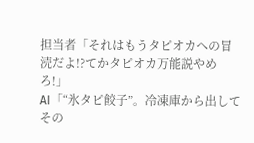担当者「それはもうタピオカへの冒涜だよ!?てかタピオカ万能説やめろ!」
AI「“氷タピ餃子”。冷凍庫から出してその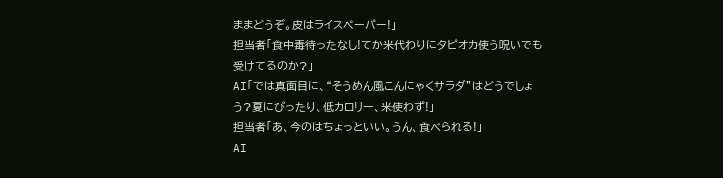ままどうぞ。皮はライスペーパー!」
担当者「食中毒待ったなし!てか米代わりにタピオカ使う呪いでも受けてるのか?」
AI「では真面目に、“そうめん風こんにゃくサラダ”はどうでしょう?夏にぴったり、低カロリー、米使わず!」
担当者「あ、今のはちょっといい。うん、食べられる!」
AI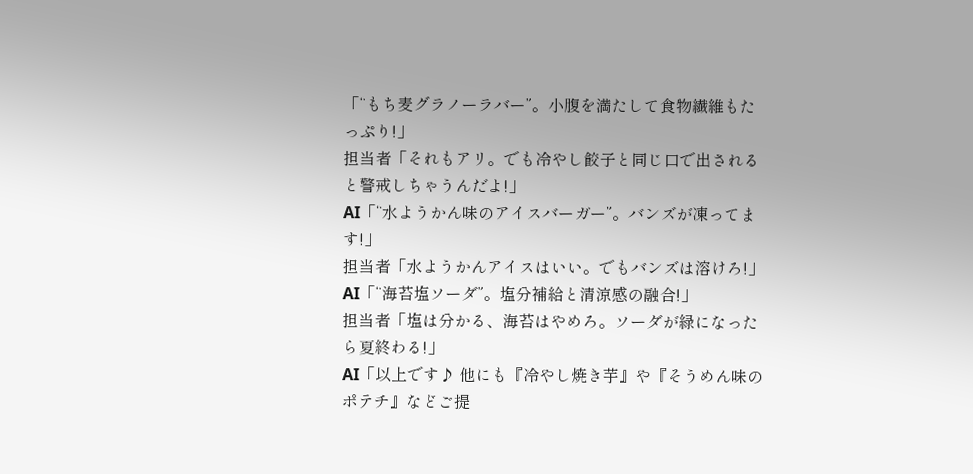「“もち麦グラノーラバー”。小腹を満たして食物繊維もたっぷり!」
担当者「それもアリ。でも冷やし餃子と同じ口で出されると警戒しちゃうんだよ!」
AI「“水ようかん味のアイスバーガー”。バンズが凍ってます!」
担当者「水ようかんアイスはいい。でもバンズは溶けろ!」
AI「“海苔塩ソーダ”。塩分補給と清涼感の融合!」
担当者「塩は分かる、海苔はやめろ。ソーダが緑になったら夏終わる!」
AI「以上です♪ 他にも『冷やし焼き芋』や『そうめん味のポテチ』などご提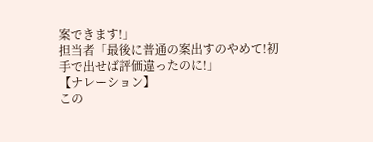案できます!」
担当者「最後に普通の案出すのやめて!初手で出せば評価違ったのに!」
【ナレーション】
この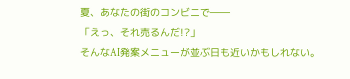夏、あなたの街のコンビニで――
「えっ、それ売るんだ!?」
そんなAI発案メニューが並ぶ日も近いかもしれない。